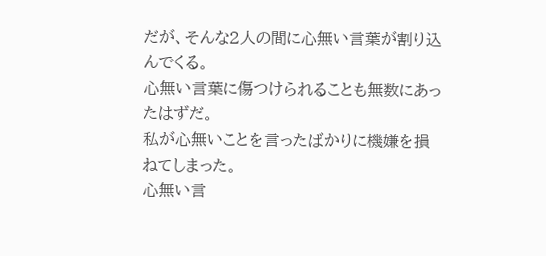だが、そんな2人の間に心無い言葉が割り込んでくる。
心無い言葉に傷つけられることも無数にあったはずだ。
私が心無いことを言ったばかりに機嫌を損ねてしまった。
心無い言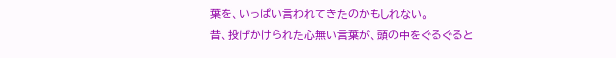葉を、いっぱい言われてきたのかもしれない。
昔、投げかけられた心無い言葉が、頭の中をぐるぐると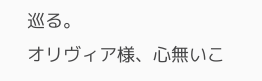巡る。
オリヴィア様、心無いこ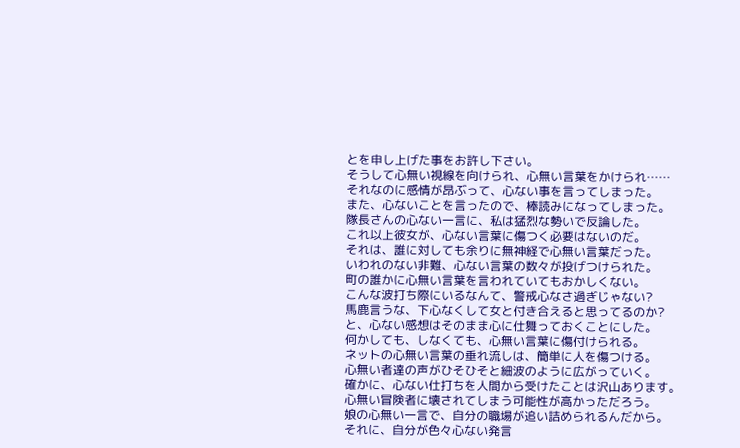とを申し上げた事をお許し下さい。
そうして心無い視線を向けられ、心無い言葉をかけられ……
それなのに感情が昂ぶって、心ない事を言ってしまった。
また、心ないことを言ったので、棒読みになってしまった。
隊長さんの心ない一言に、私は猛烈な勢いで反論した。
これ以上彼女が、心ない言葉に傷つく必要はないのだ。
それは、誰に対しても余りに無神経で心無い言葉だった。
いわれのない非難、心ない言葉の数々が投げつけられた。
町の誰かに心無い言葉を言われていてもおかしくない。
こんな波打ち際にいるなんて、警戒心なさ過ぎじゃない?
馬鹿言うな、下心なくして女と付き合えると思ってるのか?
と、心ない感想はそのまま心に仕舞っておくことにした。
何かしても、しなくても、心無い言葉に傷付けられる。
ネットの心無い言葉の垂れ流しは、簡単に人を傷つける。
心無い者達の声がひそひそと細波のように広がっていく。
確かに、心ない仕打ちを人間から受けたことは沢山あります。
心無い冒険者に壊されてしまう可能性が高かっただろう。
娘の心無い一言で、自分の職場が追い詰められるんだから。
それに、自分が色々心ない発言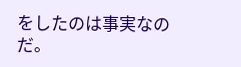をしたのは事実なのだ。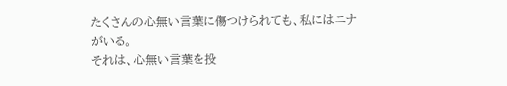たくさんの心無い言葉に傷つけられても、私にはニナがいる。
それは、心無い言葉を投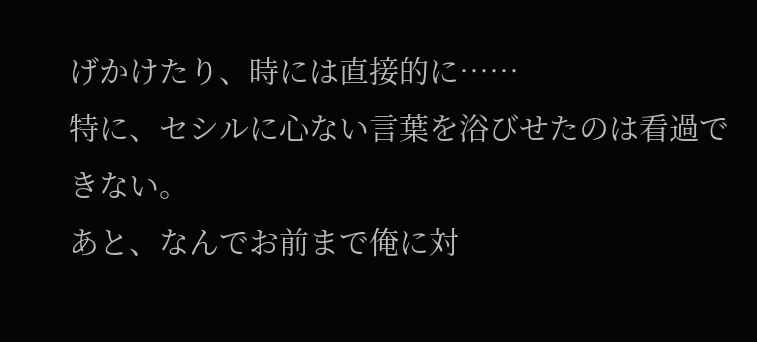げかけたり、時には直接的に……
特に、セシルに心ない言葉を浴びせたのは看過できない。
あと、なんでお前まで俺に対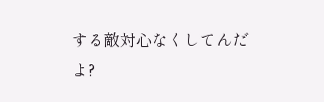する敵対心なくしてんだよ?